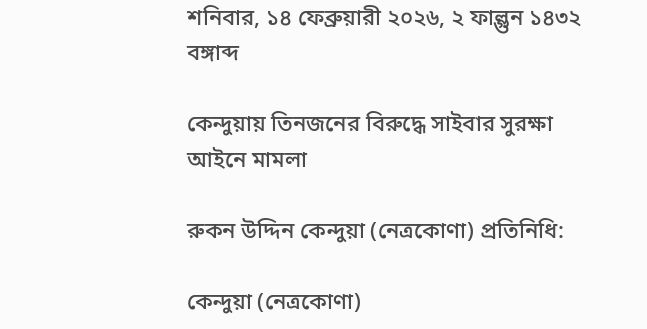শনিবার, ১৪ ফেব্রুয়ারী ২০২৬, ২ ফাল্গুন ১৪৩২ বঙ্গাব্দ

কেন্দুয়ায় তিনজনের বিরুদ্ধে সাইবার সুরক্ষা আইনে মামলা

রুকন উদ্দিন কেন্দুয়া (নেত্রকোণা) প্রতিনিধি:

কেন্দুয়া (নেত্রকোণা)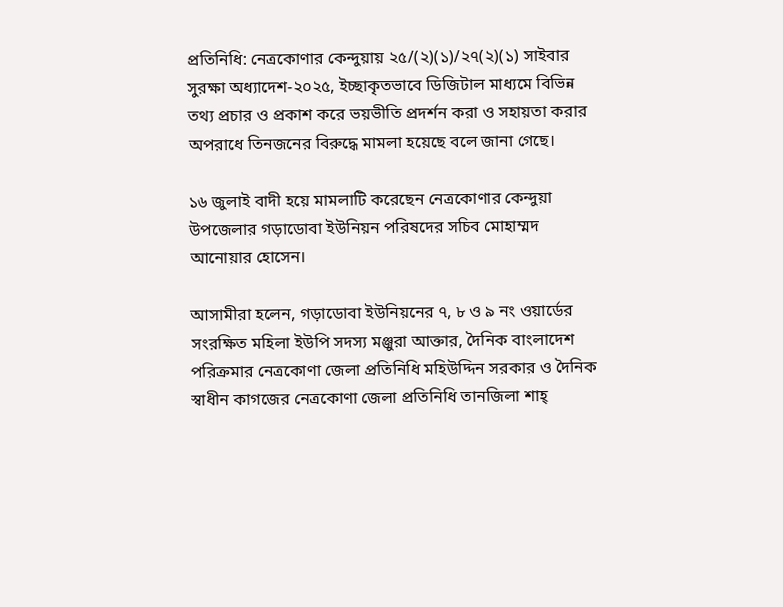প্রতিনিধি: নেত্রকোণার কেন্দুয়ায় ২৫/(২)(১)/২৭(২)(১) সাইবার সুরক্ষা অধ্যাদেশ-২০২৫, ইচ্ছাকৃতভাবে ডিজিটাল মাধ্যমে বিভিন্ন তথ্য প্রচার ও প্রকাশ করে ভয়ভীতি প্রদর্শন করা ও সহায়তা করার অপরাধে তিনজনের বিরুদ্ধে মামলা হয়েছে বলে জানা গেছে।

১৬ জুলাই বাদী হয়ে মামলাটি করেছেন নেত্রকোণার কেন্দুয়া উপজেলার গড়াডোবা ইউনিয়ন পরিষদের সচিব মোহাম্মদ আনোয়ার হোসেন।

আসামীরা হলেন, গড়াডোবা ইউনিয়নের ৭, ৮ ও ৯ নং ওয়ার্ডের সংরক্ষিত মহিলা ইউপি সদস্য মঞ্জুরা আক্তার, দৈনিক বাংলাদেশ পরিক্রমার নেত্রকোণা জেলা প্রতিনিধি মহিউদ্দিন সরকার ও দৈনিক স্বাধীন কাগজের নেত্রকোণা জেলা প্রতিনিধি তানজিলা শাহ্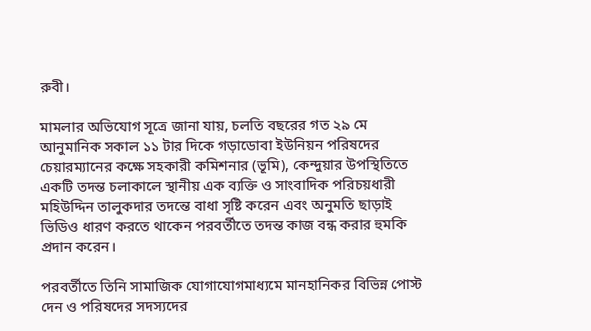রুবী।

মামলার অভিযোগ সূত্রে জানা যায়, চলতি বছরের গত ২৯ মে আনুমানিক সকাল ১১ টার দিকে গড়াডোবা ইউনিয়ন পরিষদের চেয়ারম্যানের কক্ষে সহকারী কমিশনার (ভূমি), কেন্দুয়ার উপস্থিতিতে একটি তদন্ত চলাকালে স্থানীয় এক ব্যক্তি ও সাংবাদিক পরিচয়ধারী মহিউদ্দিন তালুকদার তদন্তে বাধা সৃষ্টি করেন এবং অনুমতি ছাড়াই ভিডিও ধারণ করতে থাকেন পরবর্তীতে তদন্ত কাজ বন্ধ করার হুমকি প্রদান করেন।

পরবর্তীতে তিনি সামাজিক যোগাযোগমাধ্যমে মানহানিকর বিভিন্ন পোস্ট দেন ও পরিষদের সদস্যদের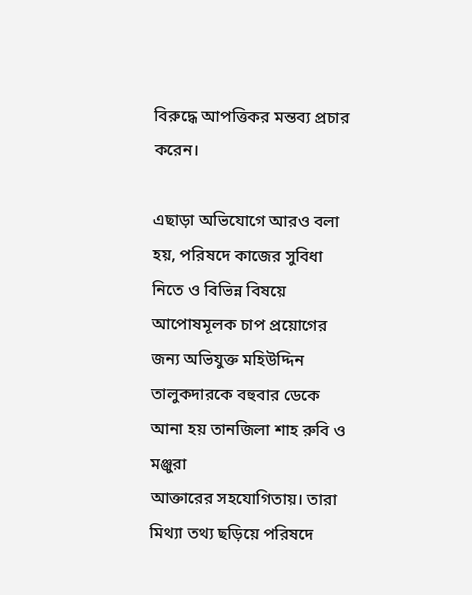বিরুদ্ধে আপত্তিকর মন্তব্য প্রচার করেন।

এছাড়া অভিযোগে আরও বলা হয়, পরিষদে কাজের সুবিধা নিতে ও বিভিন্ন বিষয়ে আপোষমূলক চাপ প্রয়োগের জন্য অভিযুক্ত মহিউদ্দিন তালুকদারকে বহুবার ডেকে আনা হয় তানজিলা শাহ রুবি ও মঞ্জুরা
আক্তারের সহযোগিতায়। তারা মিথ্যা তথ্য ছড়িয়ে পরিষদে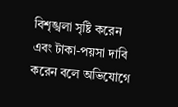বিশৃঙ্খলা সৃষ্টি করেন এবং টাকা-পয়সা দাবি করেন বলে অভিযোগে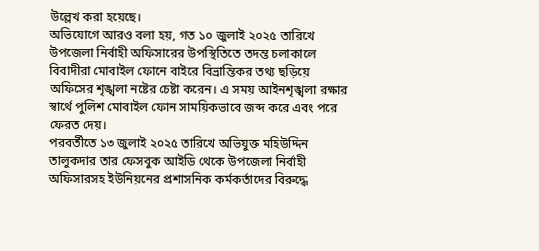উল্লেখ করা হয়েছে।
অভিযোগে আরও বলা হয়, গত ১০ জুলাই ২০২৫ তারিখে উপজেলা নির্বাহী অফিসারের উপস্থিতিতে তদন্ত চলাকালে বিবাদীরা মোবাইল ফোনে বাইরে বিভ্রান্তিকর তথ্য ছড়িয়ে অফিসের শৃঙ্খলা নষ্টের চেষ্টা করেন। এ সময় আইনশৃঙ্খলা রক্ষার স্বার্থে পুলিশ মোবাইল ফোন সাময়িকভাবে জব্দ করে এবং পরে ফেরত দেয়।
পরবর্তীতে ১৩ জুলাই ২০২৫ তারিখে অভিযুক্ত মহিউদ্দিন তালুকদার তার ফেসবুক আইডি থেকে উপজেলা নির্বাহী অফিসারসহ ইউনিয়নের প্রশাসনিক কর্মকর্তাদের বিরুদ্ধে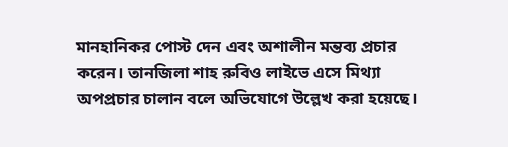মানহানিকর পোস্ট দেন এবং অশালীন মন্তব্য প্রচার করেন। তানজিলা শাহ রুবিও লাইভে এসে মিথ্যা অপপ্রচার চালান বলে অভিযোগে উল্লেখ করা হয়েছে।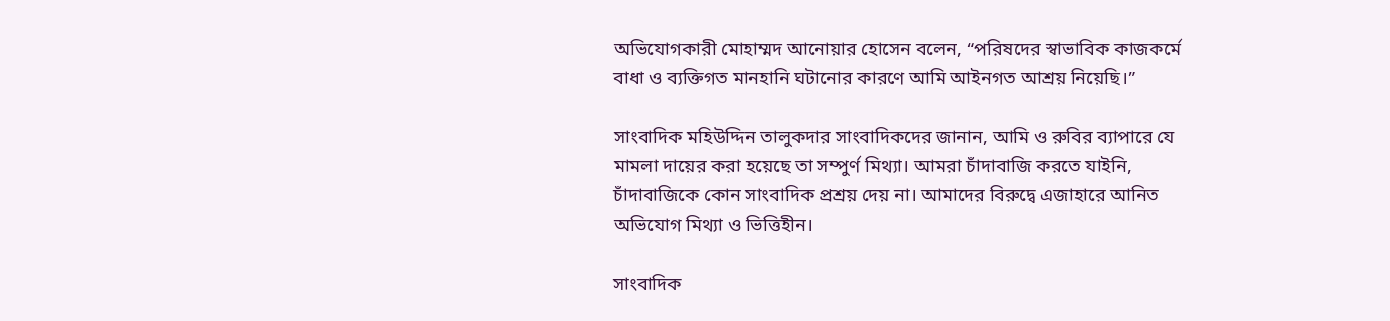অভিযোগকারী মোহাম্মদ আনোয়ার হোসেন বলেন, “পরিষদের স্বাভাবিক কাজকর্মে বাধা ও ব্যক্তিগত মানহানি ঘটানোর কারণে আমি আইনগত আশ্রয় নিয়েছি।”

সাংবাদিক মহিউদ্দিন তালুকদার সাংবাদিকদের জানান, আমি ও রুবির ব্যাপারে যে মামলা দায়ের করা হয়েছে তা সম্পুর্ণ মিথ্যা। আমরা চাঁদাবাজি করতে যাইনি, চাঁদাবাজিকে কোন সাংবাদিক প্রশ্রয় দেয় না। আমাদের বিরুদ্বে এজাহারে আনিত অভিযোগ মিথ্যা ও ভিত্তিহীন।

সাংবাদিক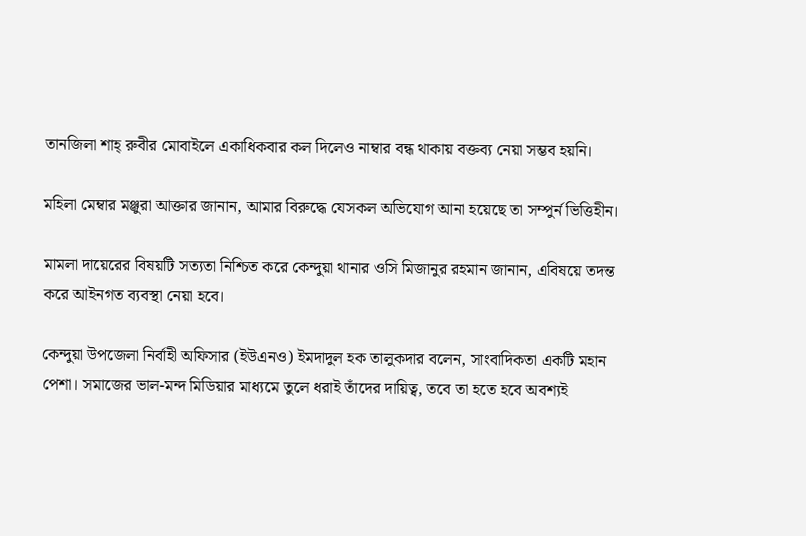তানজিলা শাহ্ রুবীর মোবাইলে একাধিকবার কল দিলেও নাম্বার বন্ধ থাকায় বক্তব্য নেয়া সম্ভব হয়নি।

মহিলা মেম্বার মঞ্জুরা আক্তার জানান, আমার বিরুদ্ধে যেসকল অভিযোগ আনা হয়েছে তা সম্পুর্ন ভিত্তিহীন।

মামলা দায়েরের বিষয়টি সত্যতা নিশ্চিত করে কেন্দুয়া থানার ওসি মিজানুর রহমান জানান, এবিষয়ে তদন্ত করে আইনগত ব্যবস্থা নেয়া হবে।

কেন্দুয়া উপজেলা নির্বাহী অফিসার (ইউএনও) ইমদাদুল হক তালুকদার বলেন, সাংবাদিকতা একটি মহান পেশা। সমাজের ভাল-মন্দ মিডিয়ার মাধ্যমে তুলে ধরাই তাঁদের দায়িত্ব, তবে তা হতে হবে অবশ্যই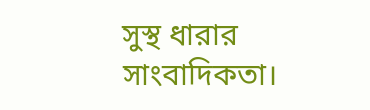সুস্থ ধারার সাংবাদিকতা।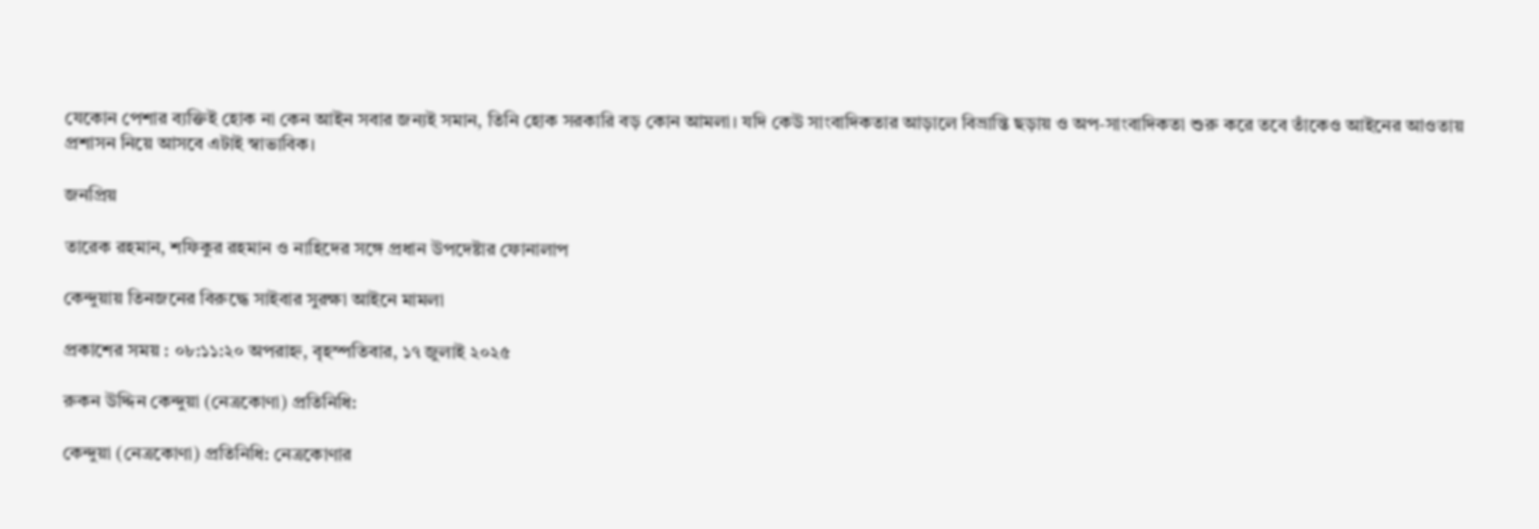যেকোন পেশার ব্যক্তিই হোক না কেন আইন সবার জন্যই সমান, তিনি হোক সরকারি বড় কোন আমলা। যদি কেউ সাংবাদিকতার আড়ালে বিভ্রান্তি ছড়ায় ও অপ-সাংবাদিকতা শুরু করে তবে তাঁকেও আইনের আওতায় প্রশাসন নিয়ে আসবে এটাই স্বাভাবিক।

জনপ্রিয়

তারেক রহমান, শফিকুর রহমান ও নাহিদের সঙ্গে প্রধান উপদেষ্টার ফোনালাপ

কেন্দুয়ায় তিনজনের বিরুদ্ধে সাইবার সুরক্ষা আইনে মামলা

প্রকাশের সময় : ০৮:১১:২০ অপরাহ্ন, বৃহস্পতিবার, ১৭ জুলাই ২০২৫

রুকন উদ্দিন কেন্দুয়া (নেত্রকোণা) প্রতিনিধি:

কেন্দুয়া (নেত্রকোণা) প্রতিনিধি: নেত্রকোণার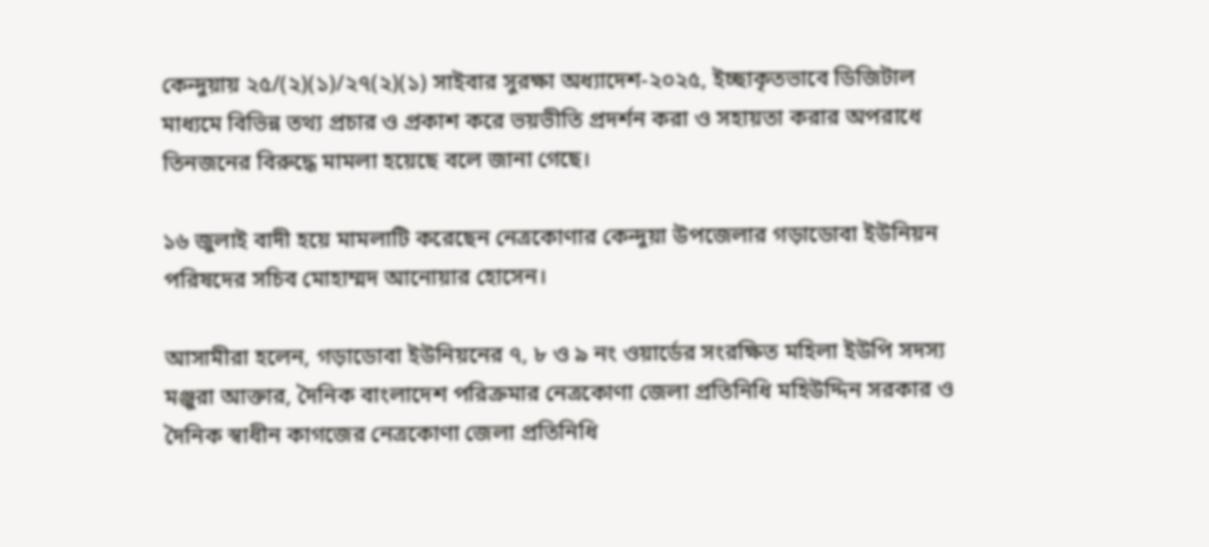কেন্দুয়ায় ২৫/(২)(১)/২৭(২)(১) সাইবার সুরক্ষা অধ্যাদেশ-২০২৫, ইচ্ছাকৃতভাবে ডিজিটাল মাধ্যমে বিভিন্ন তথ্য প্রচার ও প্রকাশ করে ভয়ভীতি প্রদর্শন করা ও সহায়তা করার অপরাধে তিনজনের বিরুদ্ধে মামলা হয়েছে বলে জানা গেছে।

১৬ জুলাই বাদী হয়ে মামলাটি করেছেন নেত্রকোণার কেন্দুয়া উপজেলার গড়াডোবা ইউনিয়ন পরিষদের সচিব মোহাম্মদ আনোয়ার হোসেন।

আসামীরা হলেন, গড়াডোবা ইউনিয়নের ৭, ৮ ও ৯ নং ওয়ার্ডের সংরক্ষিত মহিলা ইউপি সদস্য মঞ্জুরা আক্তার, দৈনিক বাংলাদেশ পরিক্রমার নেত্রকোণা জেলা প্রতিনিধি মহিউদ্দিন সরকার ও দৈনিক স্বাধীন কাগজের নেত্রকোণা জেলা প্রতিনিধি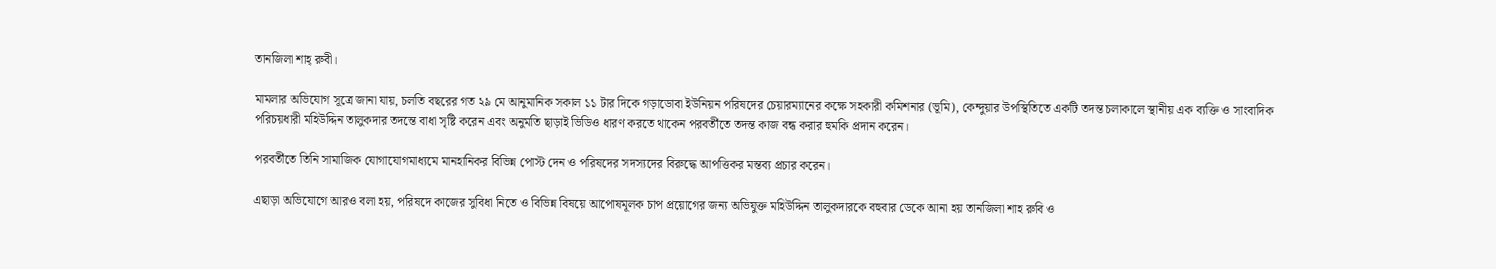তানজিলা শাহ্ রুবী।

মামলার অভিযোগ সূত্রে জানা যায়, চলতি বছরের গত ২৯ মে আনুমানিক সকাল ১১ টার দিকে গড়াডোবা ইউনিয়ন পরিষদের চেয়ারম্যানের কক্ষে সহকারী কমিশনার (ভূমি), কেন্দুয়ার উপস্থিতিতে একটি তদন্ত চলাকালে স্থানীয় এক ব্যক্তি ও সাংবাদিক পরিচয়ধারী মহিউদ্দিন তালুকদার তদন্তে বাধা সৃষ্টি করেন এবং অনুমতি ছাড়াই ভিডিও ধারণ করতে থাকেন পরবর্তীতে তদন্ত কাজ বন্ধ করার হুমকি প্রদান করেন।

পরবর্তীতে তিনি সামাজিক যোগাযোগমাধ্যমে মানহানিকর বিভিন্ন পোস্ট দেন ও পরিষদের সদস্যদের বিরুদ্ধে আপত্তিকর মন্তব্য প্রচার করেন।

এছাড়া অভিযোগে আরও বলা হয়, পরিষদে কাজের সুবিধা নিতে ও বিভিন্ন বিষয়ে আপোষমূলক চাপ প্রয়োগের জন্য অভিযুক্ত মহিউদ্দিন তালুকদারকে বহুবার ডেকে আনা হয় তানজিলা শাহ রুবি ও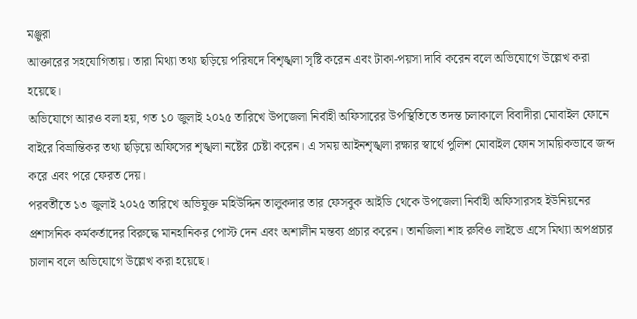মঞ্জুরা
আক্তারের সহযোগিতায়। তারা মিথ্যা তথ্য ছড়িয়ে পরিষদে বিশৃঙ্খলা সৃষ্টি করেন এবং টাকা-পয়সা দাবি করেন বলে অভিযোগে উল্লেখ করা হয়েছে।
অভিযোগে আরও বলা হয়, গত ১০ জুলাই ২০২৫ তারিখে উপজেলা নির্বাহী অফিসারের উপস্থিতিতে তদন্ত চলাকালে বিবাদীরা মোবাইল ফোনে বাইরে বিভ্রান্তিকর তথ্য ছড়িয়ে অফিসের শৃঙ্খলা নষ্টের চেষ্টা করেন। এ সময় আইনশৃঙ্খলা রক্ষার স্বার্থে পুলিশ মোবাইল ফোন সাময়িকভাবে জব্দ করে এবং পরে ফেরত দেয়।
পরবর্তীতে ১৩ জুলাই ২০২৫ তারিখে অভিযুক্ত মহিউদ্দিন তালুকদার তার ফেসবুক আইডি থেকে উপজেলা নির্বাহী অফিসারসহ ইউনিয়নের প্রশাসনিক কর্মকর্তাদের বিরুদ্ধে মানহানিকর পোস্ট দেন এবং অশালীন মন্তব্য প্রচার করেন। তানজিলা শাহ রুবিও লাইভে এসে মিথ্যা অপপ্রচার চালান বলে অভিযোগে উল্লেখ করা হয়েছে।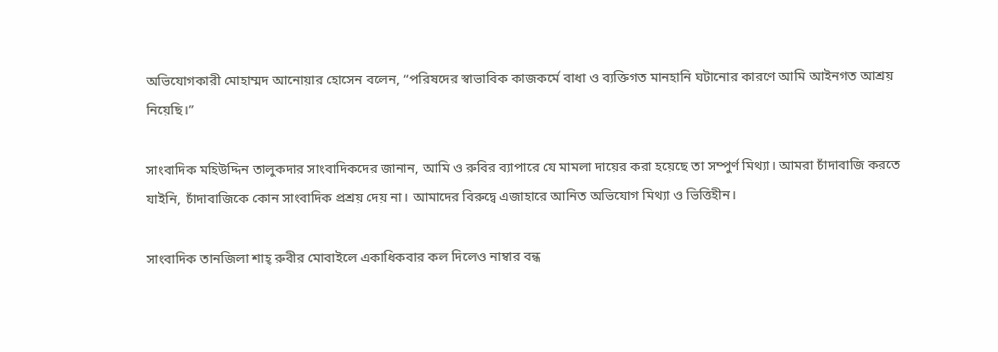অভিযোগকারী মোহাম্মদ আনোয়ার হোসেন বলেন, “পরিষদের স্বাভাবিক কাজকর্মে বাধা ও ব্যক্তিগত মানহানি ঘটানোর কারণে আমি আইনগত আশ্রয় নিয়েছি।”

সাংবাদিক মহিউদ্দিন তালুকদার সাংবাদিকদের জানান, আমি ও রুবির ব্যাপারে যে মামলা দায়ের করা হয়েছে তা সম্পুর্ণ মিথ্যা। আমরা চাঁদাবাজি করতে যাইনি, চাঁদাবাজিকে কোন সাংবাদিক প্রশ্রয় দেয় না। আমাদের বিরুদ্বে এজাহারে আনিত অভিযোগ মিথ্যা ও ভিত্তিহীন।

সাংবাদিক তানজিলা শাহ্ রুবীর মোবাইলে একাধিকবার কল দিলেও নাম্বার বন্ধ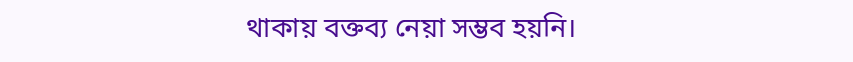থাকায় বক্তব্য নেয়া সম্ভব হয়নি।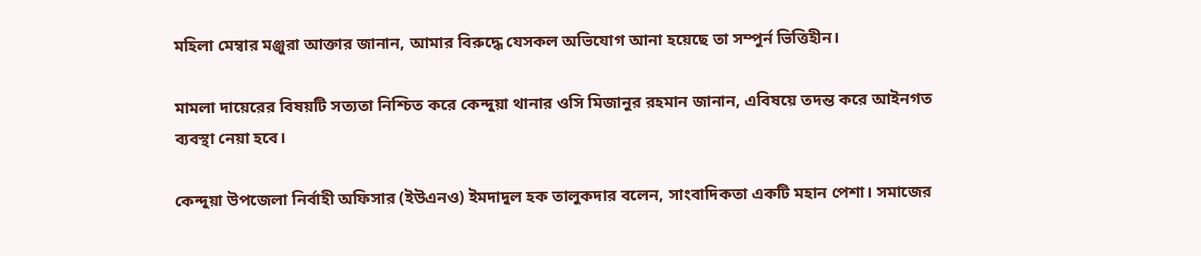মহিলা মেম্বার মঞ্জুরা আক্তার জানান, আমার বিরুদ্ধে যেসকল অভিযোগ আনা হয়েছে তা সম্পুর্ন ভিত্তিহীন।

মামলা দায়েরের বিষয়টি সত্যতা নিশ্চিত করে কেন্দুয়া থানার ওসি মিজানুর রহমান জানান, এবিষয়ে তদন্ত করে আইনগত ব্যবস্থা নেয়া হবে।

কেন্দুয়া উপজেলা নির্বাহী অফিসার (ইউএনও) ইমদাদুল হক তালুকদার বলেন, সাংবাদিকতা একটি মহান পেশা। সমাজের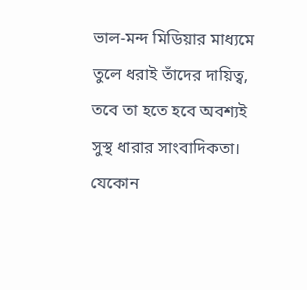ভাল-মন্দ মিডিয়ার মাধ্যমে তুলে ধরাই তাঁদের দায়িত্ব, তবে তা হতে হবে অবশ্যই সুস্থ ধারার সাংবাদিকতা। যেকোন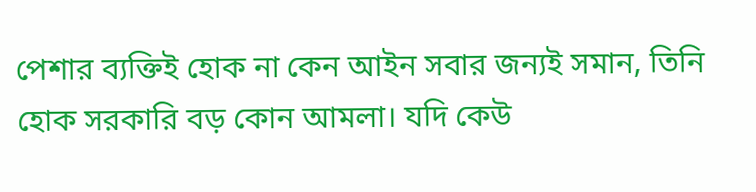পেশার ব্যক্তিই হোক না কেন আইন সবার জন্যই সমান, তিনি হোক সরকারি বড় কোন আমলা। যদি কেউ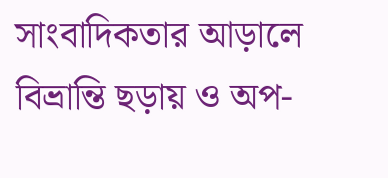সাংবাদিকতার আড়ালে বিভ্রান্তি ছড়ায় ও অপ-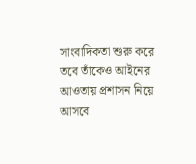সাংবাদিকতা শুরু করে তবে তাঁকেও আইনের আওতায় প্রশাসন নিয়ে আসবে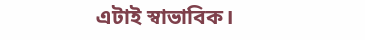এটাই স্বাভাবিক।